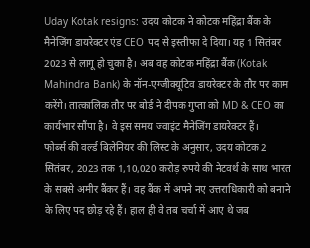Uday Kotak resigns: उदय कोटक ने कोटक महिंद्रा बैंक के मैनेजिंग डायरेक्टर एंड CEO पद से इस्तीफा दे दिया। यह 1 सितंबर 2023 से लागू हो चुका है। अब वह कोटक महिंद्रा बैंक (Kotak Mahindra Bank) के नॉन-एग्जीक्यूटिव डायरेक्टर के तौर पर काम करेंगे। तात्कालिक तौर पर बोर्ड ने दीपक गुप्ता को MD & CEO का कार्यभार सौंपा है। वे इस समय ज्वाइंट मैनेजिंग डायरेक्टर हैं।
फोर्ब्स की वर्ल्ड बिलेनियर की लिस्ट के अनुसार, उदय कोटक 2 सितंबर, 2023 तक 1,10,020 करोड़ रुपये की नेटवर्थ के साथ भारत के सबसे अमीर बैंकर हैं। वह बैंक में अपने नए उत्तराधिकारी को बनाने के लिए पद छोड़ रहे हैं। हाल ही वे तब चर्चा में आए थे जब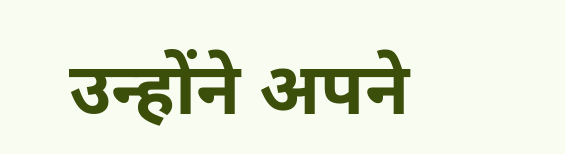उन्होंने अपने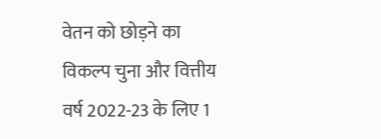वेतन को छोड़ने का विकल्प चुना और वित्तीय वर्ष 2022-23 के लिए 1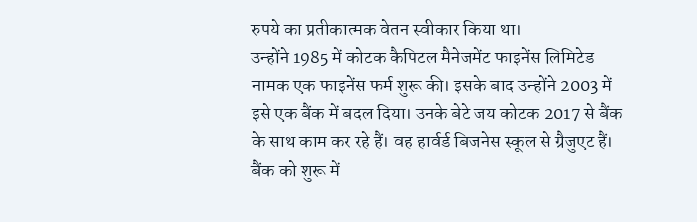रुपये का प्रतीकात्मक वेतन स्वीकार किया था।
उन्होंने 1985 में कोटक कैपिटल मैनेजमेंट फाइनेंस लिमिटेड नामक एक फाइनेंस फर्म शुरू की। इसके बाद उन्होंने 2003 में इसे एक बैंक में बदल दिया। उनके बेटे जय कोटक 2017 से बैंक के साथ काम कर रहे हैं। वह हार्वर्ड बिजनेस स्कूल से ग्रैजुएट हैं। बैंक को शुरू में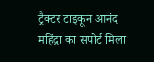ट्रैक्टर टाइकून आनंद महिंद्रा का सपोर्ट मिला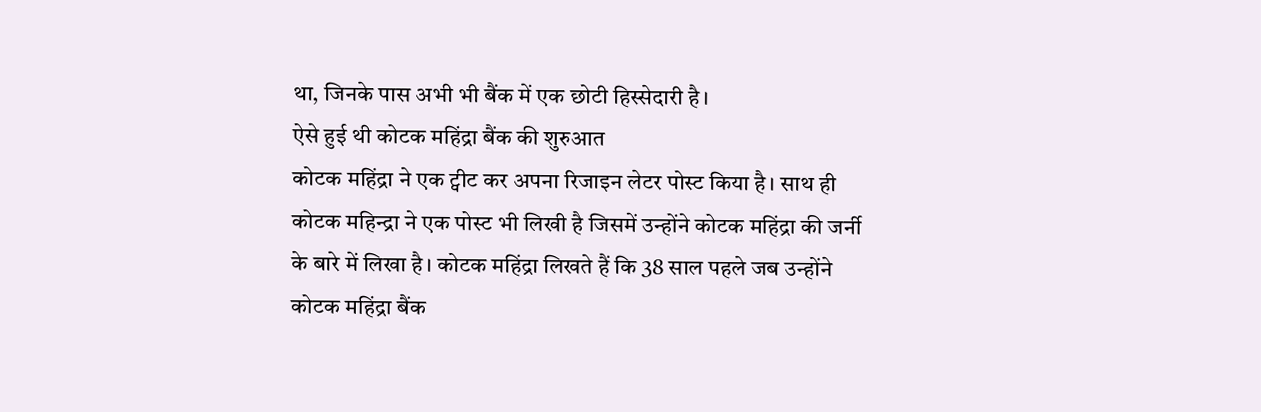था, जिनके पास अभी भी बैंक में एक छोटी हिस्सेदारी है।
ऐसे हुई थी कोटक महिंद्रा बैंक की शुरुआत
कोटक महिंद्रा ने एक ट्वीट कर अपना रिजाइन लेटर पोस्ट किया है। साथ ही कोटक महिन्द्रा ने एक पोस्ट भी लिखी है जिसमें उन्होंने कोटक महिंद्रा की जर्नी के बारे में लिखा है। कोटक महिंद्रा लिखते हैं कि 38 साल पहले जब उन्होंने कोटक महिंद्रा बैंक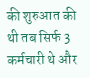की शुरुआत की थी तब सिर्फ 3 कर्मचारी थे और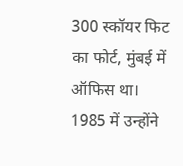300 स्कॉयर फिट का फोर्ट, मुंबई में ऑफिस था। 1985 में उन्होंने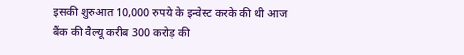इसकी शुरुआत 10,000 रुपये के इन्वेस्ट करके की थी आज बैंक की वैल्यू करीब 300 करोड़ की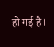हो गई है।